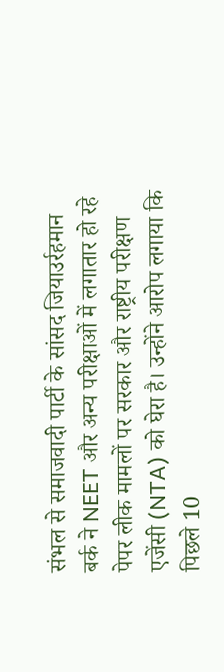संभल से समाजवादी पार्टी के सांसद जियाउर्रहमान बर्क ने NEET और अन्य परीक्षाओं में लगातार हो रहे पेपर लीक मामलों पर सरकार और राष्ट्रीय परीक्षण एजेंसी (NTA) को घेरा है। उन्होंने आरोप लगाया कि पिछले 10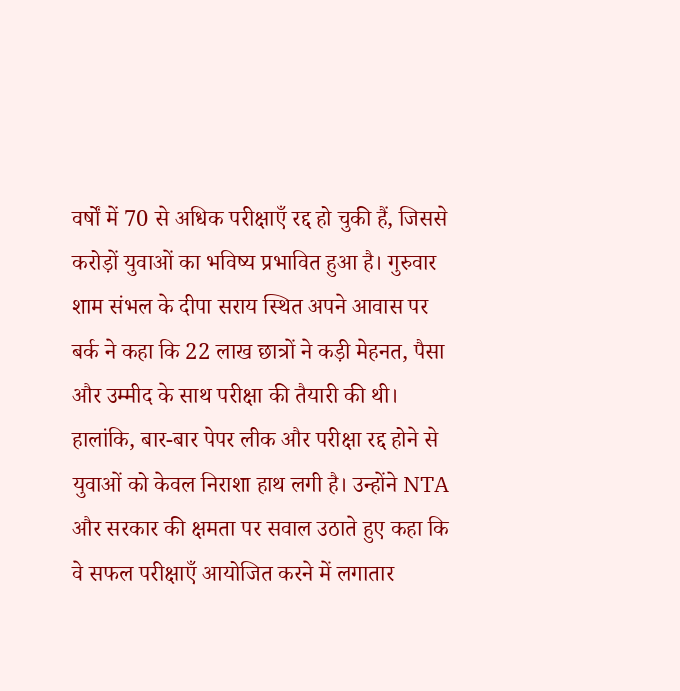वर्षों में 70 से अधिक परीक्षाएँ रद्द हो चुकी हैं, जिससे करोड़ों युवाओं का भविष्य प्रभावित हुआ है। गुरुवार शाम संभल के दीपा सराय स्थित अपने आवास पर बर्क ने कहा कि 22 लाख छात्रों ने कड़ी मेहनत, पैसा और उम्मीद के साथ परीक्षा की तैयारी की थी। हालांकि, बार-बार पेपर लीक और परीक्षा रद्द होने से युवाओं को केवल निराशा हाथ लगी है। उन्होंने NTA और सरकार की क्षमता पर सवाल उठाते हुए कहा कि वे सफल परीक्षाएँ आयोजित करने में लगातार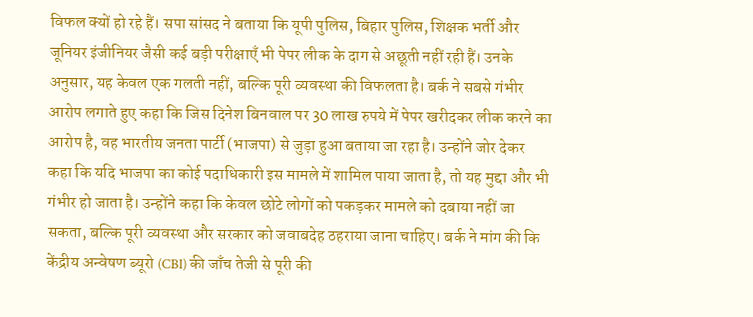विफल क्यों हो रहे हैं। सपा सांसद ने बताया कि यूपी पुलिस, बिहार पुलिस, शिक्षक भर्ती और जूनियर इंजीनियर जैसी कई बड़ी परीक्षाएँ भी पेपर लीक के दाग से अछूती नहीं रही हैं। उनके अनुसार, यह केवल एक गलती नहीं, बल्कि पूरी व्यवस्था की विफलता है। बर्क ने सबसे गंभीर आरोप लगाते हुए कहा कि जिस दिनेश बिनवाल पर 30 लाख रुपये में पेपर खरीदकर लीक करने का आरोप है, वह भारतीय जनता पार्टी (भाजपा) से जुड़ा हुआ बताया जा रहा है। उन्होंने जोर देकर कहा कि यदि भाजपा का कोई पदाधिकारी इस मामले में शामिल पाया जाता है, तो यह मुद्दा और भी गंभीर हो जाता है। उन्होंने कहा कि केवल छोटे लोगों को पकड़कर मामले को दबाया नहीं जा सकता, बल्कि पूरी व्यवस्था और सरकार को जवाबदेह ठहराया जाना चाहिए। बर्क ने मांग की कि केंद्रीय अन्वेषण ब्यूरो (CBI) की जाँच तेजी से पूरी की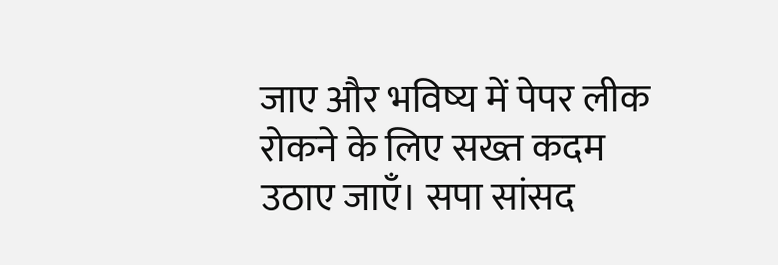जाए और भविष्य में पेपर लीक रोकने के लिए सख्त कदम उठाए जाएँ। सपा सांसद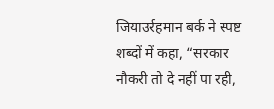जियाउर्रहमान बर्क ने स्पष्ट शब्दों में कहा, “सरकार नौकरी तो दे नहीं पा रही,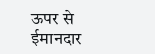ऊपर से ईमानदार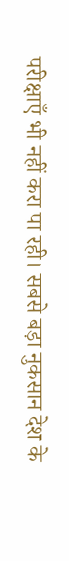परीक्षाएँ भी नहीं करा पा रही। सबसे बड़ा नुकसान देश के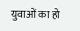युवाओं का हो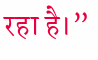रहा है।”